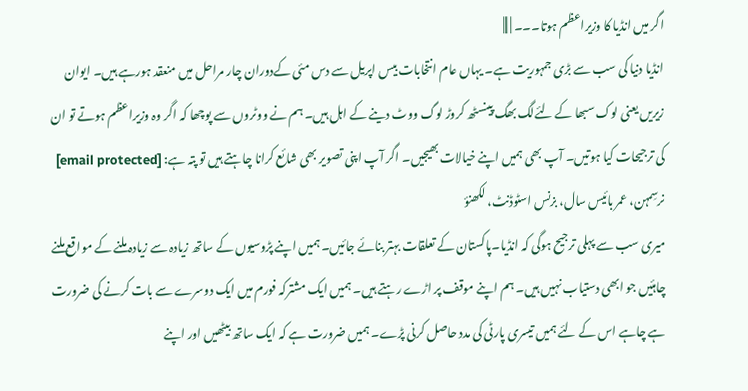اگر میں انڈیا کا وزیراعظم ہوتا۔۔۔ | |||
انڈیا دنیا کی سب سے بڑی جمہوریت ہے۔ یہاں عام انتخابات بیس اپریل سے دس مئی کےدوران چار مراحل میں منعقد ہورہے ہیں۔ ایوان زیریں یعنی لوک سبھا کے لئےلگ بھگ پینسٹھ کروڑ لوگ ووٹ دینے کے اہل ہیں۔ ہم نے ووٹروں سے پوچھا کہ اگر وہ وزیراعظم ہوتے تو ان کی ترجیحات کیا ہوتیں۔ آپ بھی ہمیں اپنے خیالات بھیجیں۔ اگر آپ اپنی تصویر بھی شائع کرانا چاہتے ہیں تو پتہ ہے: [email protected] نرسِمہن، عمر بائیس سال، بزنس اسٹوڈنٹ، لکھنؤ
میری سب سے پہلی ترجیح ہوگی کہ انڈیا۔پاکستان کے تعلقات بہتر بنائے جائیں۔ ہمیں اپنے پڑوسیوں کے ساتھ زیادہ سے زیادہ ملنے کے مواقع ملنے چاہئیں جو ابھی دستیاب نہیں ہیں۔ ہم اپنے موقف پر اڑے رہتے ہیں۔ ہمیں ایک مشترکہ فورم میں ایک دوسرے سے بات کرنے کی ضرورت ہے چاہے اس کے لئے ہمیں تیسری پارٹی کی مدد حاصل کرنی پڑے۔ ہمیں ضرورت ہے کہ ایک ساتھ بیٹھیں اور اپنے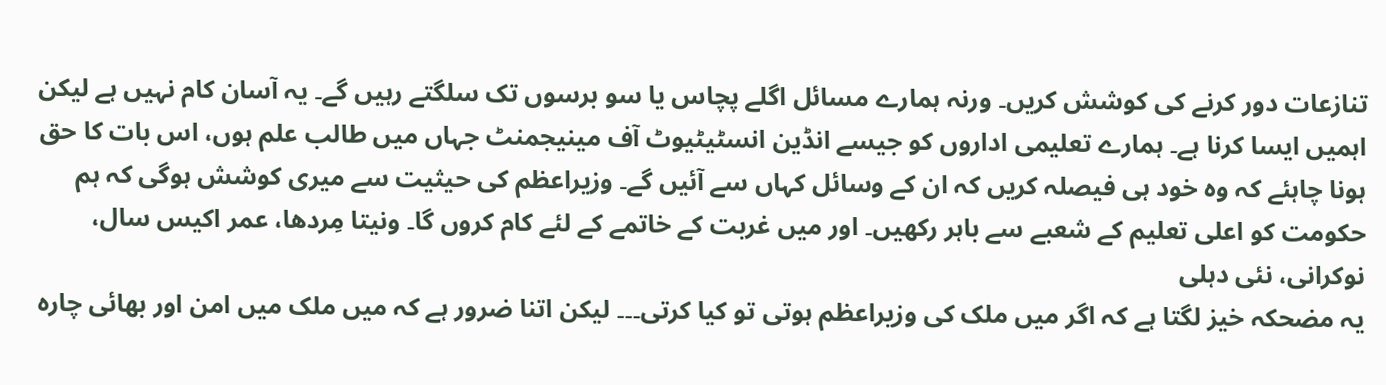تنازعات دور کرنے کی کوشش کریں۔ ورنہ ہمارے مسائل اگلے پچاس یا سو برسوں تک سلگتے رہیں گے۔ یہ آسان کام نہیں ہے لیکن اہمیں ایسا کرنا ہے۔ ہمارے تعلیمی اداروں کو جیسے انڈین انسٹیٹیوٹ آف مینیجمنٹ جہاں میں طالب علم ہوں، اس بات کا حق ہونا چاہئے کہ وہ خود ہی فیصلہ کریں کہ ان کے وسائل کہاں سے آئیں گے۔ وزیراعظم کی حیثیت سے میری کوشش ہوگی کہ ہم حکومت کو اعلی تعلیم کے شعبے سے باہر رکھیں۔ اور میں غربت کے خاتمے کے لئے کام کروں گا۔ ونیتا مِردھا، عمر اکیس سال، نوکرانی، نئی دہلی
یہ مضحکہ خیز لگتا ہے کہ اگر میں ملک کی وزیراعظم ہوتی تو کیا کرتی۔۔۔ لیکن اتنا ضرور ہے کہ میں ملک میں امن اور بھائی چارہ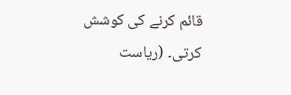قائم کرنے کی کوشش کرتی۔ (ریاست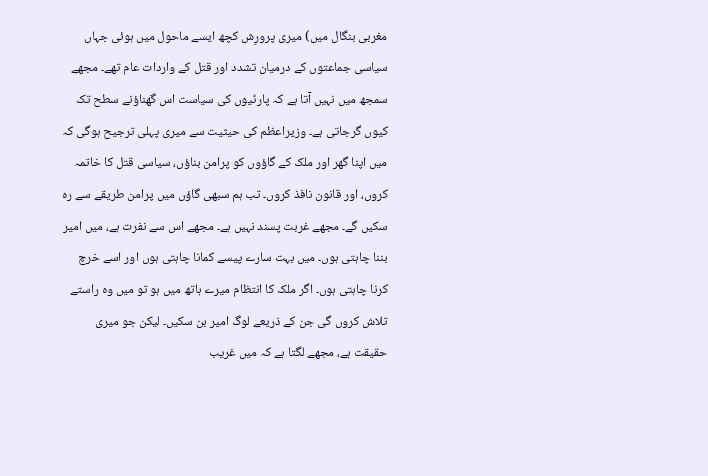مغربی بنگال میں) میری پرورِش کچھ ایسے ماحول میں ہوئی جہاں سیاسی جماعتوں کے درمیان تشدد اور قتل کے واردات عام تھے۔ مجھے سمجھ میں نہیں آتا ہے کہ پارٹیوں کی سیاست اس گھناؤنے سطح تک کیوں گرجاتی ہے۔ وزیراعظم کی حیثیت سے میری پہلی ترجیح ہوگی کہ میں اپنا گھر اور ملک کے گاؤوں کو پرامن بناؤں، سیاسی قتل کا خاتمہ کروں، اور قانون نافذ کروں۔ تب ہم سبھی گاؤں میں پرامن طریقے سے رہ سکیں گے۔ مجھے غربت پسند نہیں ہے۔ مجھے اس سے نفرت ہے، میں امیر بننا چاہتی ہوں۔ میں بہت سارے پیسے کمانا چاہتی ہوں اور اسے خرچ کرنا چاہتی ہوں۔ اگر ملک کا انتظام میرے ہاتھ میں ہو تو میں وہ راستے تلاش کروں گی جن کے ذریعے لوگ امیر بن سکیں۔ لیکن جو میری حقیقت ہے، مجھے لگتا ہے کہ میں غریب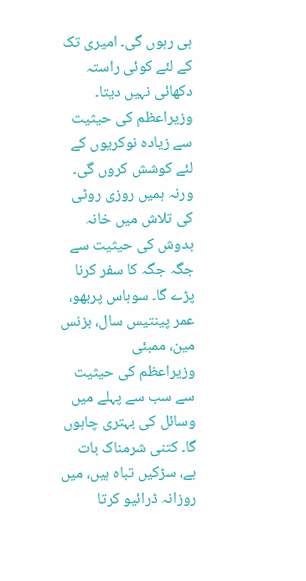ہی رہوں گی۔ امیری تک کے لئے کوئی راستہ دکھائی نہیں دیتا۔ وزیراعظم کی حیثیت سے زیادہ نوکریوں کے لئے کوشش کروں گی۔ ورنہ ہمیں روزی روٹی کی تلاش میں خانہ بدوش کی حیثیت سے جگہ جگہ کا سفر کرنا پڑے گا۔ سوہاس پربھو، عمر پینتیس سال، بزنس مین، ممبئی
وزیراعظم کی حیثیت سے سب سے پہلے میں وسائل کی بہتری چاہوں گا۔ کتنی شرمناک بات ہے، سڑکیں تباہ ہیں، میں روزانہ ڈرائیو کرتا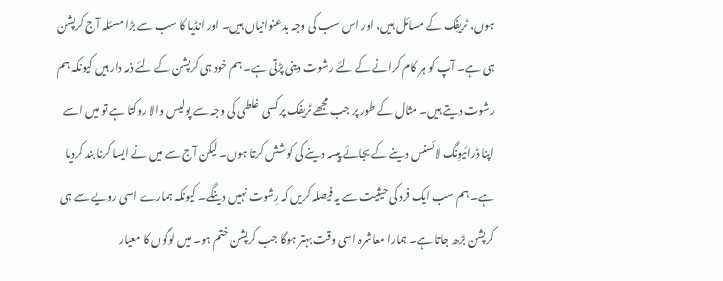ہوں، ٹریفِک کے مسائل ہیں، اور اس سب کی وجہ بدعنوانیاں ہیں۔ اور انڈیا کا سب سے بڑا مسئلہ آج کرپشن ہی ہے۔ آپ کو ہر کام کرانے کے لئے رشوت دینی پڑتی ہے۔ ہم خود ہی کرپشن کے لئے ذمہ دار ہیں کیونکہ ہم رشوت دیتے ہیں۔ مثال کے طور پر جب مجھے ٹریفِک پر کسی غلطی کی وجہ سے پولیس والا روکتا ہے تو میں اسے اپنا ڈرائیوِنگ لائسنس دینے کے بجائے پیسہ دینے کی کوشش کرتا ہوں۔ لیکن آج سے میں نے ایسا کرنا بند کردیا ہے۔ ہم سب ایک فرد کی حیثیت سے یہ فیصلہ کریں کہ رِشوت نہیں دینگے۔ کیونکہ ہمارے اسی رویے سے ہی کرپشن بڑھ جاتا ہے۔ ہمارا معاشرہ اسی وقت بہتر ہوگا جب کرپشن ختم ہو۔ میں لوگوں کا معیار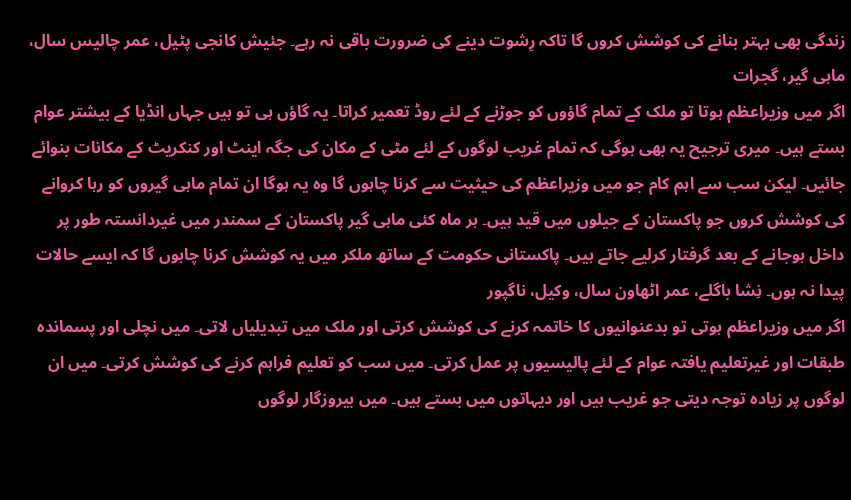زندگی بھی بہتر بنانے کی کوشش کروں گا تاکہ رِشوت دینے کی ضرورت باقی نہ رہے۔ جئیش کانجی پٹیل، عمر چالیس سال، ماہی گیر، گجرات
اگر میں وزیراعظم ہوتا تو ملک کے تمام گاؤوں کو جوڑنے کے لئے روڈ تعمیر کراتا۔ یہ گاؤں ہی تو ہیں جہاں انڈیا کے بیشتر عوام بستے ہیں۔ میری ترجیح یہ بھی ہوگی کہ تمام غریب لوگوں کے لئے مٹی کے مکان کی جگہ اینٹ اور کنکریٹ کے مکانات بنوائے جائیں۔ لیکن سب سے اہم کام جو میں وزیراعظم کی حیثیت سے کرنا چاہوں گا وہ یہ ہوگا ان تمام ماہی گیروں کو رہا کروانے کی کوشش کروں جو پاکستان کے جیلوں میں قید ہیں۔ ہر ماہ کئی ماہی گیر پاکستان کے سمندر میں غیردانستہ طور پر داخل ہوجانے کے بعد گرفتار کرلیے جاتے ہیں۔ پاکستانی حکومت کے ساتھ ملکر میں یہ کوشش کرنا چاہوں گا کہ ایسے حالات پیدا نہ ہوں۔ نِشا باگلے، عمر اٹھاون سال، وکیل، ناگپور
اگر میں وزیراعظم ہوتی تو بدعنوانیوں کا خاتمہ کرنے کی کوشش کرتی اور ملک میں تبدیلیاں لاتی۔ میں نچلی اور پسماندہ طبقات اور غیرتعلیم یافتہ عوام کے لئے پالیسیوں پر عمل کرتی۔ میں سب کو تعلیم فراہم کرنے کی کوشش کرتی۔ میں ان لوگوں پر زیادہ توجہ دیتی جو غریب ہیں اور دیہاتوں میں بستے ہیں۔ میں بیروزگار لوگوں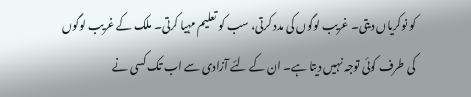کو نوکریاں دیتی۔ غریب لوگوں کی مدد کرتی، سب کو تعلیم مہیا کرتی۔ ملک کے غریب لوگوں کی طرف کوئی توجہ نہیں دیتا ہے۔ ان کے لئے آزادی سے اب تک کسی نے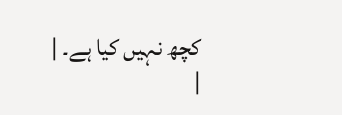کچھ نہیں کیا ہے۔ |
|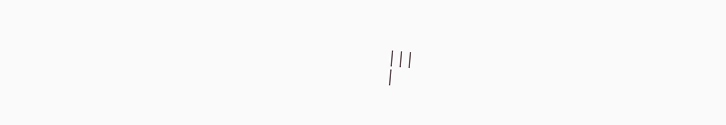|||
|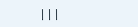|||